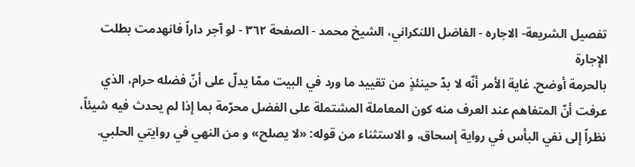تفصيل الشريعة- الاجاره - الفاضل اللنكراني، الشيخ محمد - الصفحة ٣٦٢ - لو آجر داراً فانهدمت بطلت الإجارة
بالحرمة أوضح. غاية الأمر أنّه لا بدّ حينئذٍ من تقييد ما ورد في البيت ممّا يدلّ على أنّ فضله حرام، الذي عرفت أنّ المتفاهم عند العرف منه كون المعاملة المشتملة على الفضل محرّمة بما إذا لم يحدث فيه شيئاً، نظراً إلى نفي البأس في رواية إسحاق، و الاستثناء من قوله: «لا يصلح» و من النهي في روايتي الحلبي.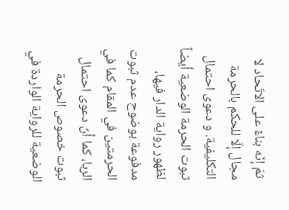ثمّ إنّه بناءً على الاتّحاد لا مجال إلّا للحكم بالحرمة التكليفية. و دعوى احتمال ثبوت الحرمة الوضعية أيضاً لظهور رواية الدار فيها، مدفوعة بوضوح عدم ثبوت الحرمتين في المقام كما في الربا، كما أنّ دعوى احتمال ثبوت خصوص الحرمة الوضعية للرواية الواردة في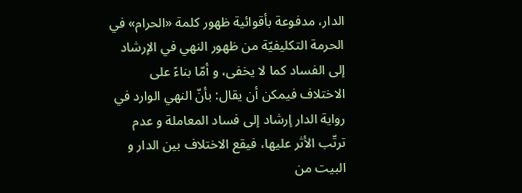الدار، مدفوعة بأقوائية ظهور كلمة «الحرام» في الحرمة التكليفيّة من ظهور النهي في الإرشاد إلى الفساد كما لا يخفى، و أمّا بناءً على الاختلاف فيمكن أن يقال: بأنّ النهي الوارد في رواية الدار إرشاد إلى فساد المعاملة و عدم ترتّب الأثر عليها، فيقع الاختلاف بين الدار و البيت من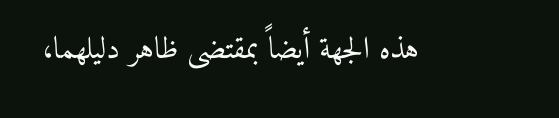هذه الجهة أيضاً بمقتضى ظاهر دليلهما،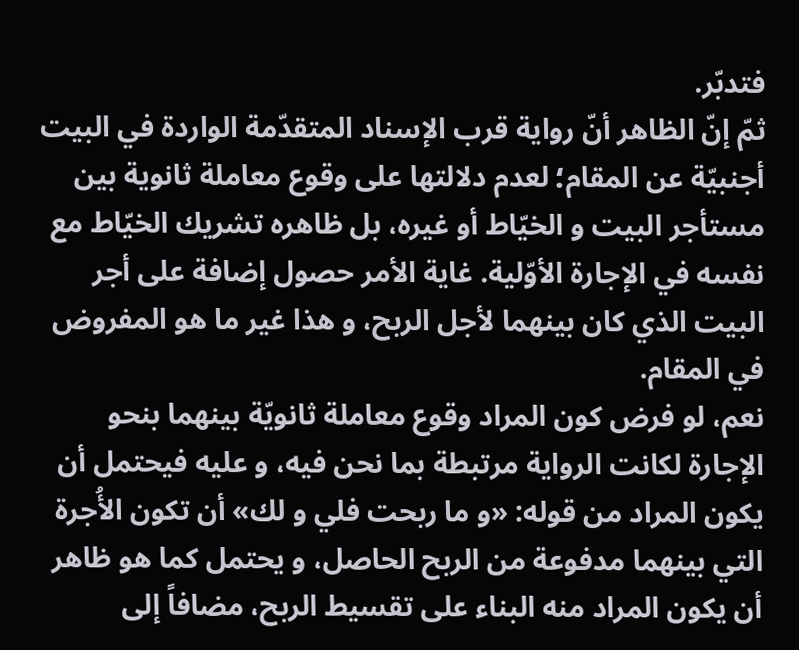فتدبّر.
ثمّ إنّ الظاهر أنّ رواية قرب الإسناد المتقدّمة الواردة في البيت أجنبيّة عن المقام؛ لعدم دلالتها على وقوع معاملة ثانوية بين مستأجر البيت و الخيّاط أو غيره، بل ظاهره تشريك الخيّاط مع نفسه في الإجارة الأوّلية. غاية الأمر حصول إضافة على أجر البيت الذي كان بينهما لأجل الربح، و هذا غير ما هو المفروض في المقام.
نعم، لو فرض كون المراد وقوع معاملة ثانويّة بينهما بنحو الإجارة لكانت الرواية مرتبطة بما نحن فيه، و عليه فيحتمل أن يكون المراد من قوله: «و ما ربحت فلي و لك» أن تكون الأُجرة التي بينهما مدفوعة من الربح الحاصل، و يحتمل كما هو ظاهر أن يكون المراد منه البناء على تقسيط الربح، مضافاً إلى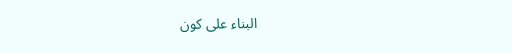البناء على كون